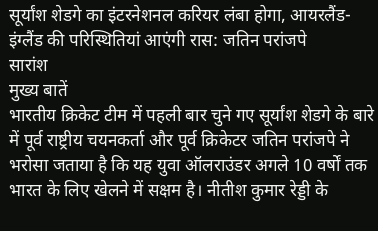सूर्यांश शेडगे का इंटरनेशनल करियर लंबा होगा, आयरलैंड-इंग्लैंड की परिस्थितियां आएंगी रास: जतिन परांजपे
सारांश
मुख्य बातें
भारतीय क्रिकेट टीम में पहली बार चुने गए सूर्यांश शेडगे के बारे में पूर्व राष्ट्रीय चयनकर्ता और पूर्व क्रिकेटर जतिन परांजपे ने भरोसा जताया है कि यह युवा ऑलराउंडर अगले 10 वर्षों तक भारत के लिए खेलने में सक्षम है। नीतीश कुमार रेड्डी के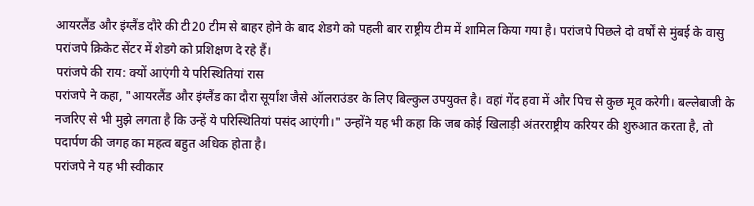आयरलैंड और इंग्लैंड दौरे की टी20 टीम से बाहर होने के बाद शेडगे को पहली बार राष्ट्रीय टीम में शामिल किया गया है। परांजपे पिछले दो वर्षों से मुंबई के वासु परांजपे क्रिकेट सेंटर में शेडगे को प्रशिक्षण दे रहे हैं।
परांजपे की राय: क्यों आएंगी ये परिस्थितियां रास
परांजपे ने कहा, "आयरलैंड और इंग्लैंड का दौरा सूर्यांश जैसे ऑलराउंडर के लिए बिल्कुल उपयुक्त है। वहां गेंद हवा में और पिच से कुछ मूव करेगी। बल्लेबाजी के नजरिए से भी मुझे लगता है कि उन्हें ये परिस्थितियां पसंद आएंगी।" उन्होंने यह भी कहा कि जब कोई खिलाड़ी अंतरराष्ट्रीय करियर की शुरुआत करता है, तो पदार्पण की जगह का महत्व बहुत अधिक होता है।
परांजपे ने यह भी स्वीकार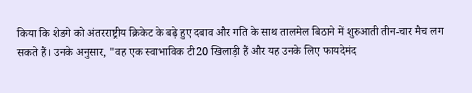किया कि शेडगे को अंतरराष्ट्रीय क्रिकेट के बढ़े हुए दबाव और गति के साथ तालमेल बिठाने में शुरुआती तीन-चार मैच लग सकते हैं। उनके अनुसार, "वह एक स्वाभाविक टी20 खिलाड़ी हैं और यह उनके लिए फायदेमंद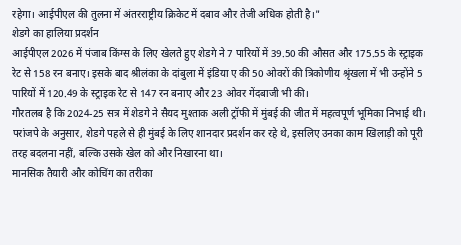रहेगा। आईपीएल की तुलना में अंतरराष्ट्रीय क्रिकेट में दबाव और तेजी अधिक होती है।"
शेडगे का हालिया प्रदर्शन
आईपीएल 2026 में पंजाब किंग्स के लिए खेलते हुए शेडगे ने 7 पारियों में 39.50 की औसत और 175.55 के स्ट्राइक रेट से 158 रन बनाए। इसके बाद श्रीलंका के दांबुला में इंडिया ए की 50 ओवरों की त्रिकोणीय श्रृंखला में भी उन्होंने 5 पारियों में 120.49 के स्ट्राइक रेट से 147 रन बनाए और 23 ओवर गेंदबाजी भी की।
गौरतलब है कि 2024-25 सत्र में शेडगे ने सैयद मुश्ताक अली ट्रॉफी में मुंबई की जीत में महत्वपूर्ण भूमिका निभाई थी। परांजपे के अनुसार, शेडगे पहले से ही मुंबई के लिए शानदार प्रदर्शन कर रहे थे, इसलिए उनका काम खिलाड़ी को पूरी तरह बदलना नहीं, बल्कि उसके खेल को और निखारना था।
मानसिक तैयारी और कोचिंग का तरीका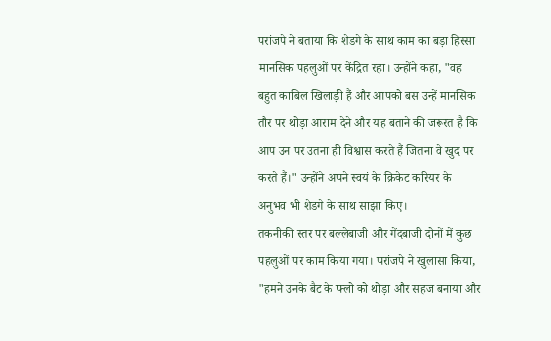परांजपे ने बताया कि शेडगे के साथ काम का बड़ा हिस्सा मानसिक पहलुओं पर केंद्रित रहा। उन्होंने कहा, "वह बहुत काबिल खिलाड़ी हैं और आपको बस उन्हें मानसिक तौर पर थोड़ा आराम देने और यह बताने की जरूरत है कि आप उन पर उतना ही विश्वास करते हैं जितना वे खुद पर करते हैं।" उन्होंने अपने स्वयं के क्रिकेट करियर के अनुभव भी शेडगे के साथ साझा किए।
तकनीकी स्तर पर बल्लेबाजी और गेंदबाजी दोनों में कुछ पहलुओं पर काम किया गया। परांजपे ने खुलासा किया, "हमने उनके बैट के फ्लो को थोड़ा और सहज बनाया और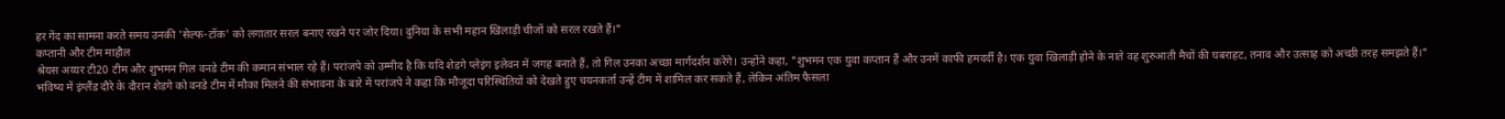हर गेंद का सामना करते समय उनकी 'सेल्फ-टॉक' को लगातार सरल बनाए रखने पर जोर दिया। दुनिया के सभी महान खिलाड़ी चीजों को सरल रखते हैं।"
कप्तानी और टीम माहौल
श्रेयस अय्यर टी20 टीम और शुभमन गिल वनडे टीम की कमान संभाल रहे हैं। परांजपे को उम्मीद है कि यदि शेडगे प्लेइंग इलेवन में जगह बनाते हैं, तो गिल उनका अच्छा मार्गदर्शन करेंगे। उन्होंने कहा, "शुभमन एक युवा कप्तान हैं और उनमें काफी हमदर्दी है। एक युवा खिलाड़ी होने के नाते वह शुरुआती मैचों की घबराहट, तनाव और उत्साह को अच्छी तरह समझते हैं।"
भविष्य में इंग्लैंड दौरे के दौरान शेडगे को वनडे टीम में मौका मिलने की संभावना के बारे में परांजपे ने कहा कि मौजूदा परिस्थितियों को देखते हुए चयनकर्ता उन्हें टीम में शामिल कर सकते हैं, लेकिन अंतिम फैसला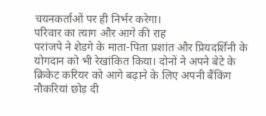चयनकर्ताओं पर ही निर्भर करेगा।
परिवार का त्याग और आगे की राह
परांजपे ने शेडगे के माता-पिता प्रशांत और प्रियदर्शिनी के योगदान को भी रेखांकित किया। दोनों ने अपने बेटे के क्रिकेट करियर को आगे बढ़ाने के लिए अपनी बैंकिंग नौकरियां छोड़ दी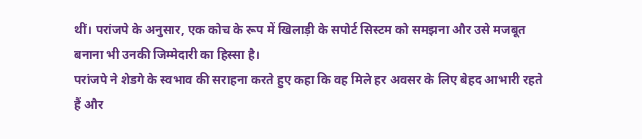थीं। परांजपे के अनुसार, एक कोच के रूप में खिलाड़ी के सपोर्ट सिस्टम को समझना और उसे मजबूत बनाना भी उनकी जिम्मेदारी का हिस्सा है।
परांजपे ने शेडगे के स्वभाव की सराहना करते हुए कहा कि वह मिले हर अवसर के लिए बेहद आभारी रहते हैं और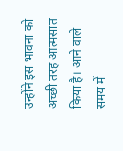उन्होंने इस भावना को अच्छी तरह आत्मसात किया है। आने वाले समय में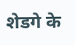शेडगे के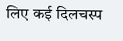लिए कई दिलचस्प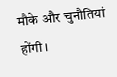मौके और चुनौतियां होंगी।